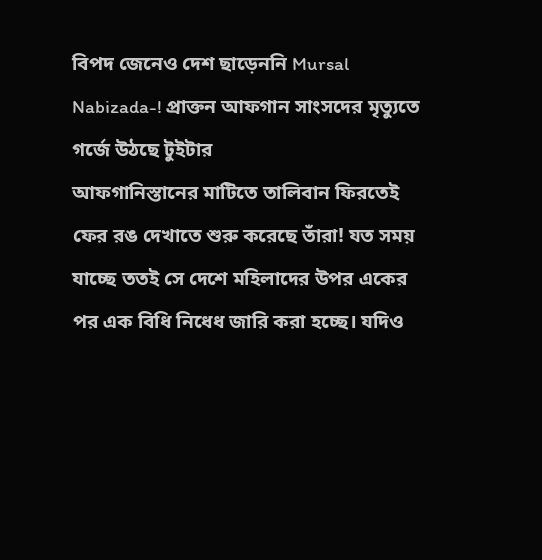বিপদ জেনেও দেশ ছাড়েননি Mursal Nabizada-! প্রাক্তন আফগান সাংসদের মৃত্যুতে গর্জে উঠছে টুইটার
আফগানিস্তানের মাটিতে তালিবান ফিরতেই ফের রঙ দেখাতে শুরু করেছে তাঁরা! যত সময় যাচ্ছে ততই সে দেশে মহিলাদের উপর একের পর এক বিধি নিধেধ জারি করা হচ্ছে। যদিও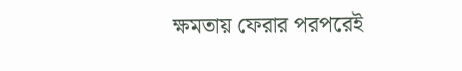ক্ষমতায় ফেরার পরপরেই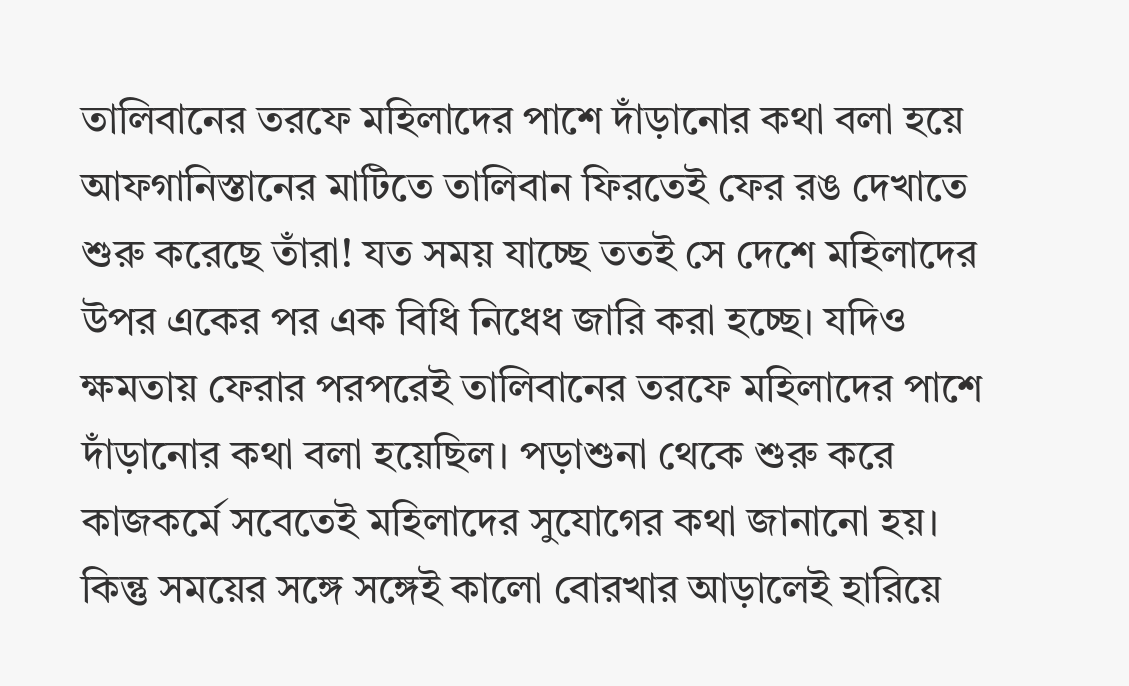তালিবানের তরফে মহিলাদের পাশে দাঁড়ানোর কথা বলা হয়ে
আফগানিস্তানের মাটিতে তালিবান ফিরতেই ফের রঙ দেখাতে শুরু করেছে তাঁরা! যত সময় যাচ্ছে ততই সে দেশে মহিলাদের উপর একের পর এক বিধি নিধেধ জারি করা হচ্ছে। যদিও ক্ষমতায় ফেরার পরপরেই তালিবানের তরফে মহিলাদের পাশে দাঁড়ানোর কথা বলা হয়েছিল। পড়াশুনা থেকে শুরু করে কাজকর্মে সবেতেই মহিলাদের সুযোগের কথা জানানো হয়।
কিন্তু সময়ের সঙ্গে সঙ্গেই কালো বোরখার আড়ালেই হারিয়ে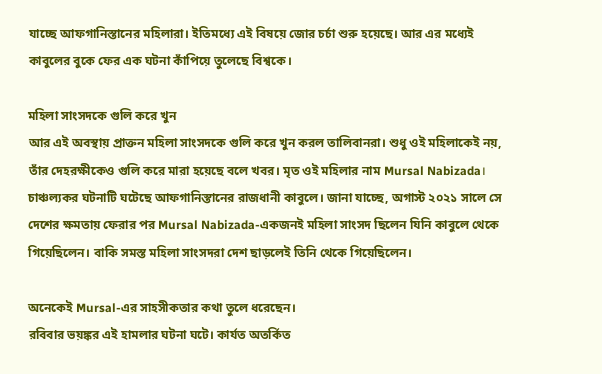যাচ্ছে আফগানিস্তানের মহিলারা। ইতিমধ্যে এই বিষয়ে জোর চর্চা শুরু হয়েছে। আর এর মধ্যেই কাবুলের বুকে ফের এক ঘটনা কাঁপিয়ে তুলেছে বিশ্বকে।

মহিলা সাংসদকে গুলি করে খুন
আর এই অবস্থায় প্রাক্তন মহিলা সাংসদকে গুলি করে খুন করল তালিবানরা। শুধু ওই মহিলাকেই নয়, তাঁর দেহরক্ষীকেও গুলি করে মারা হয়েছে বলে খবর। মৃত ওই মহিলার নাম Mursal Nabizada। চাঞ্চল্যকর ঘটনাটি ঘটেছে আফগানিস্তানের রাজধানী কাবুলে। জানা যাচ্ছে, অগাস্ট ২০২১ সালে সে দেশের ক্ষমতায় ফেরার পর Mursal Nabizada-একজনই মহিলা সাংসদ ছিলেন যিনি কাবুলে থেকে গিয়েছিলেন। বাকি সমস্ত মহিলা সাংসদরা দেশ ছাড়লেই তিনি থেকে গিয়েছিলেন।

অনেকেই Mursal-এর সাহসীকতার কথা তুলে ধরেছেন।
রবিবার ভয়ঙ্কর এই হামলার ঘটনা ঘটে। কার্যত অতর্কিত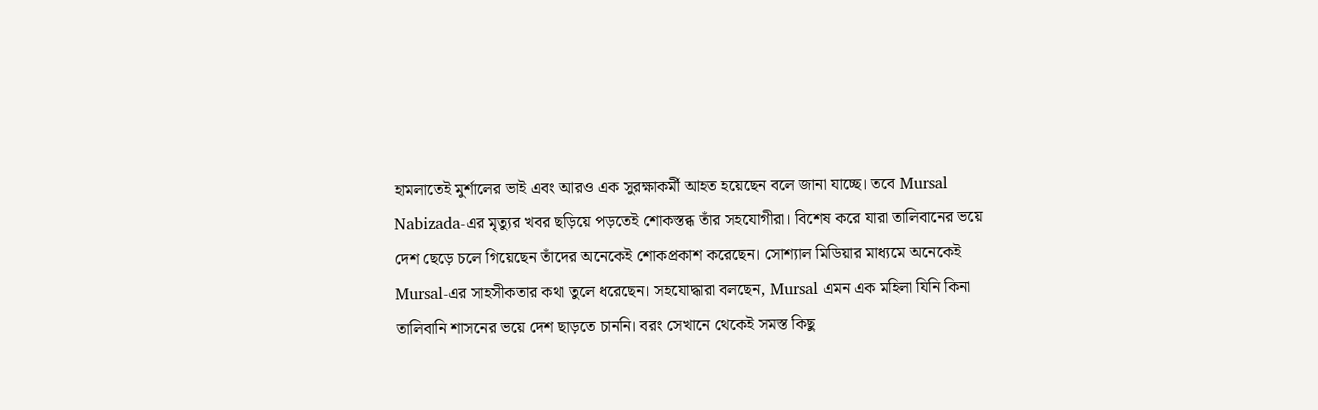হামলাতেই মুর্শালের ভাই এবং আরও এক সুরক্ষাকর্মী আহত হয়েছেন বলে জানা যাচ্ছে। তবে Mursal Nabizada-এর মৃত্যুর খবর ছড়িয়ে পড়তেই শোকস্তব্ধ তাঁর সহযোগীরা। বিশেষ করে যারা তালিবানের ভয়ে দেশ ছেড়ে চলে গিয়েছেন তাঁদের অনেকেই শোকপ্রকাশ করেছেন। সোশ্যাল মিডিয়ার মাধ্যমে অনেকেই Mursal-এর সাহসীকতার কথা তুলে ধরেছেন। সহযোদ্ধারা বলছেন, Mursal এমন এক মহিলা যিনি কিনা তালিবানি শাসনের ভয়ে দেশ ছাড়তে চাননি। বরং সেখানে থেকেই সমস্ত কিছু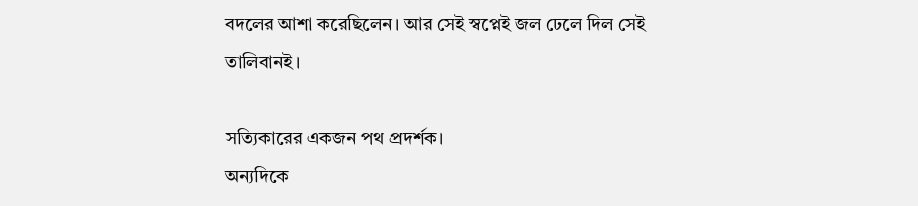বদলের আশা করেছিলেন। আর সেই স্বপ্নেই জল ঢেলে দিল সেই তালিবানই।

সত্যিকারের একজন পথ প্রদর্শক।
অন্যদিকে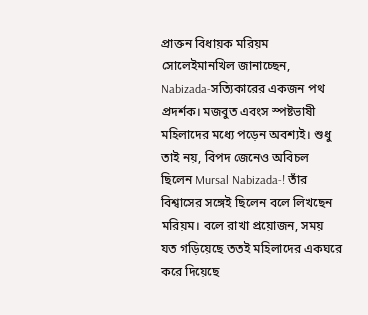প্রাক্তন বিধায়ক মরিয়ম সোলেইমানখিল জানাচ্ছেন, Nabizada-সত্যিকারের একজন পথ প্রদর্শক। মজবুত এবংস স্পষ্টভাষী মহিলাদের মধ্যে পড়েন অবশ্যই। শুধু তাই নয়, বিপদ জেনেও অবিচল ছিলেন Mursal Nabizada-! তাঁর বিশ্বাসের সঙ্গেই ছিলেন বলে লিখছেন মরিয়ম। বলে রাখা প্রয়োজন, সময় যত গড়িয়েছে ততই মহিলাদের একঘরে করে দিয়েছে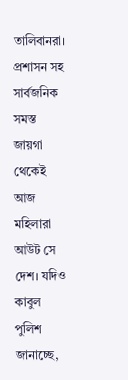তালিবানরা। প্রশাসন সহ সার্বজনিক সমস্ত জায়গা থেকেই আজ মহিলারা আউট সে দেশ। যদিও কাবুল পুলিশ জানাচ্ছে,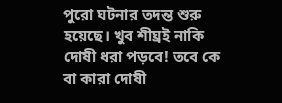পুরো ঘটনার তদন্ত শুরু হয়েছে। খুব শীঘ্রই নাকি দোষী ধরা পড়বে! তবে কে বা কারা দোষী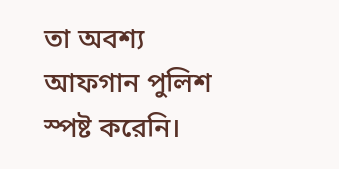তা অবশ্য আফগান পুলিশ স্পষ্ট করেনি।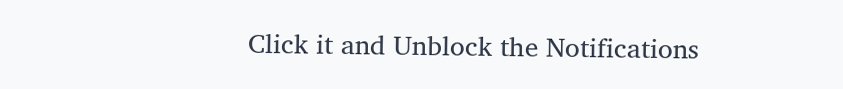Click it and Unblock the Notifications